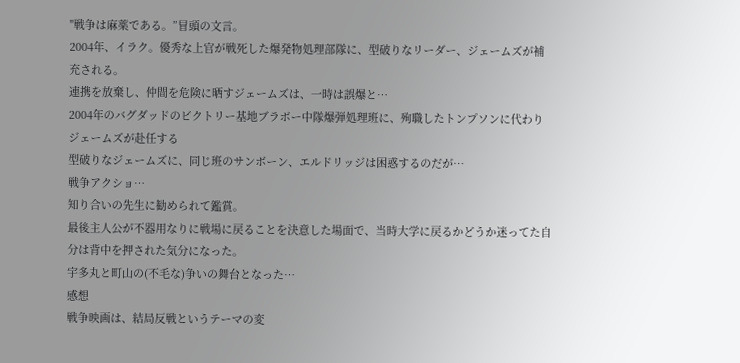"戦争は麻薬である。”冒頭の文言。
2004年、イラク。優秀な上官が戦死した爆発物処理部隊に、型破りなリーダー、ジェームズが補充される。
連携を放棄し、仲間を危険に晒すジェームズは、一時は誤爆と…
2004年のバグダッドのビクトリー基地ブラボー中隊爆弾処理班に、殉職したトンプソンに代わりジェームズが赴任する
型破りなジェームズに、同じ班のサンボーン、エルドリッジは困惑するのだが…
戦争アクショ…
知り合いの先生に勧められて鑑賞。
最後主人公が不器用なりに戦場に戻ることを決意した場面で、当時大学に戻るかどうか迷ってた自分は背中を押された気分になった。
宇多丸と町山の(不毛な)争いの舞台となった…
感想
戦争映画は、結局反戦というテーマの変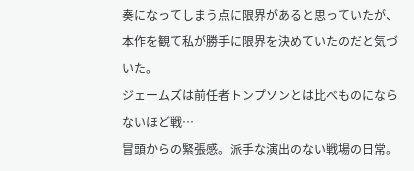奏になってしまう点に限界があると思っていたが、本作を観て私が勝手に限界を決めていたのだと気づいた。
ジェームズは前任者トンプソンとは比べものにならないほど戦…
冒頭からの緊張感。派手な演出のない戦場の日常。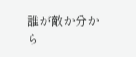誰が敵か分から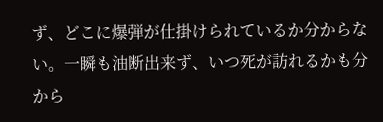ず、どこに爆弾が仕掛けられているか分からない。一瞬も油断出来ず、いつ死が訪れるかも分から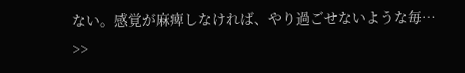ない。感覚が麻痺しなければ、やり過ごせないような毎…
>>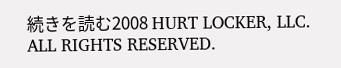続きを読む2008 HURT LOCKER, LLC. ALL RIGHTS RESERVED.